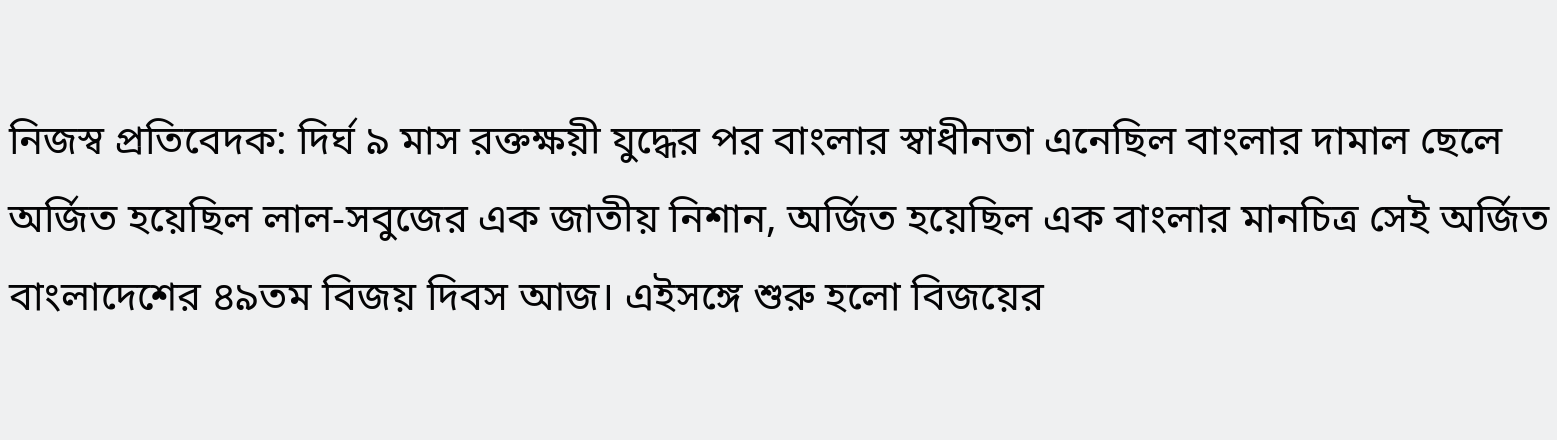নিজস্ব প্রতিবেদক: দির্ঘ ৯ মাস রক্তক্ষয়ী যুদ্ধের পর বাংলার স্বাধীনতা এনেছিল বাংলার দামাল ছেলে অর্জিত হয়েছিল লাল-সবুজের এক জাতীয় নিশান, অর্জিত হয়েছিল এক বাংলার মানচিত্র সেই অর্জিত বাংলাদেশের ৪৯তম বিজয় দিবস আজ। এইসঙ্গে শুরু হলো বিজয়ের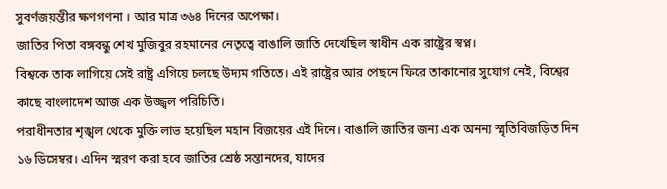সুবর্ণজয়ন্তীর ক্ষণগণনা । আর মাত্র ৩৬৪ দিনের অপেক্ষা।
জাতির পিতা বঙ্গবন্ধু শেখ মুজিবুর রহমানের নেতৃত্বে বাঙালি জাতি দেখেছিল স্বাধীন এক রাষ্ট্রের স্বপ্ন।
বিশ্বকে তাক লাগিয়ে সেই রাষ্ট্র এগিয়ে চলছে উদ্যম গতিতে। এই রাষ্ট্রের আর পেছনে ফিরে তাকানোর সুযোগ নেই, বিশ্বের কাছে বাংলাদেশ আজ এক উজ্জ্বল পরিচিতি।
পরাধীনতার শৃঙ্খল থেকে মুক্তি লাভ হয়েছিল মহান বিজয়ের এই দিনে। বাঙালি জাতির জন্য এক অনন্য স্মৃতিবিজড়িত দিন ১৬ ডিসেম্বর। এদিন স্মরণ করা হবে জাতির শ্রেষ্ঠ সন্তানদের, যাদের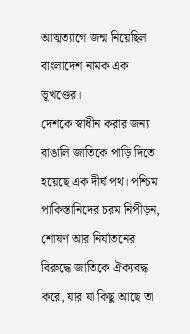আত্মত্যাগে জন্ম নিয়েছিল বাংলাদেশ নামক এক ভূখণ্ডের।
দেশকে স্বাধীন করার জন্য বাঙালি জাতিকে পাড়ি দিতে হয়েছে এক দীর্ঘ পথ। পশ্চিম পাকিস্তানিদের চরম নিপীড়ন, শোষণ আর নির্যাতনের বিরুদ্ধে জাতিকে ঐক্যবদ্ধ করে, যার যা কিছু আছে তা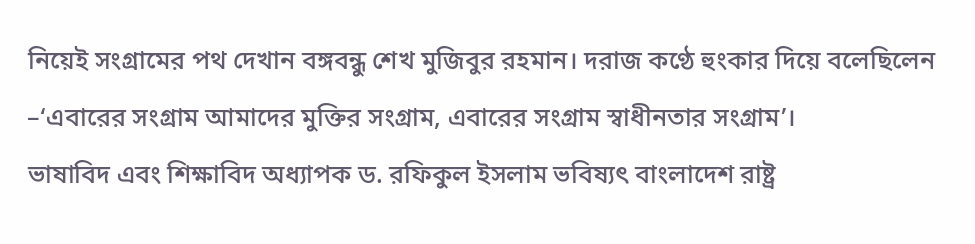নিয়েই সংগ্রামের পথ দেখান বঙ্গবন্ধু শেখ মুজিবুর রহমান। দরাজ কণ্ঠে হুংকার দিয়ে বলেছিলেন –‘এবারের সংগ্রাম আমাদের মুক্তির সংগ্রাম, এবারের সংগ্রাম স্বাধীনতার সংগ্রাম’।
ভাষাবিদ এবং শিক্ষাবিদ অধ্যাপক ড. রফিকুল ইসলাম ভবিষ্যৎ বাংলাদেশ রাষ্ট্র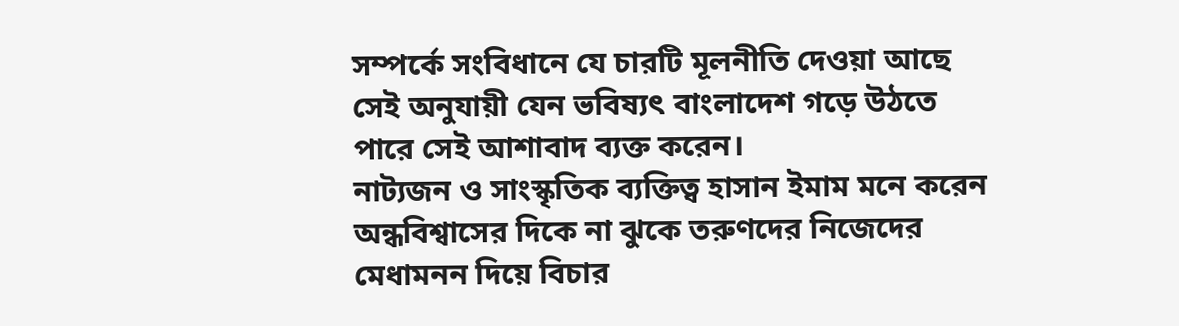সম্পর্কে সংবিধানে যে চারটি মূলনীতি দেওয়া আছে সেই অনুযায়ী যেন ভবিষ্যৎ বাংলাদেশ গড়ে উঠতে পারে সেই আশাবাদ ব্যক্ত করেন।
নাট্যজন ও সাংস্কৃতিক ব্যক্তিত্ব হাসান ইমাম মনে করেন অন্ধবিশ্বাসের দিকে না ঝুকে তরুণদের নিজেদের মেধামনন দিয়ে বিচার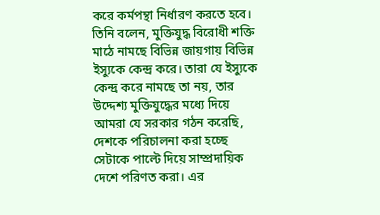করে কর্মপন্থা নির্ধারণ করতে হবে। তিনি বলেন, মুক্তিযুদ্ধ বিরোধী শক্তি মাঠে নামছে বিভিন্ন জায়গায় বিভিন্ন ইস্যুকে কেন্দ্র করে। তারা যে ইস্যুকে কেন্দ্র করে নামছে তা নয়, তার উদ্দেশ্য মুক্তিযুদ্ধের মধ্যে দিয়ে আমরা যে সরকার গঠন করেছি, দেশকে পরিচালনা করা হচ্ছে সেটাকে পাল্টে দিয়ে সাম্প্রদায়িক দেশে পরিণত করা। এর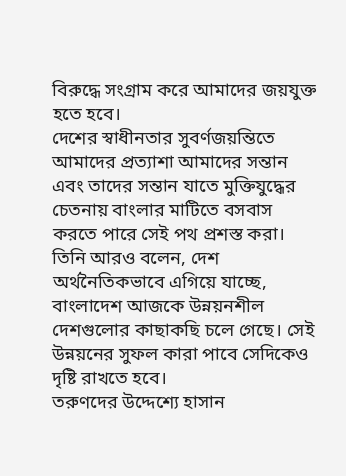বিরুদ্ধে সংগ্রাম করে আমাদের জয়যুক্ত হতে হবে।
দেশের স্বাধীনতার সুবর্ণজয়ন্তিতে আমাদের প্রত্যাশা আমাদের সন্তান এবং তাদের সন্তান যাতে মুক্তিযুদ্ধের চেতনায় বাংলার মাটিতে বসবাস করতে পারে সেই পথ প্রশস্ত করা।
তিনি আরও বলেন, দেশ অর্থনৈতিকভাবে এগিয়ে যাচ্ছে, বাংলাদেশ আজকে উন্নয়নশীল দেশগুলোর কাছাকছি চলে গেছে। সেই উন্নয়নের সুফল কারা পাবে সেদিকেও দৃষ্টি রাখতে হবে।
তরুণদের উদ্দেশ্যে হাসান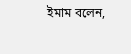ইমাম বলেন,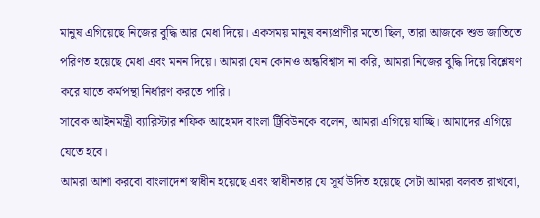মানুষ এগিয়েছে নিজের বুদ্ধি আর মেধা দিয়ে। একসময় মানুষ বন্যপ্রাণীর মতো ছিল, তারা আজকে শুভ জাতিতে পরিণত হয়েছে মেধা এবং মনন দিয়ে। আমরা যেন কোনও অন্ধবিশ্বাস না করি, আমরা নিজের বুদ্ধি দিয়ে বিশ্লেষণ করে যাতে কর্মপন্থা নির্ধারণ করতে পারি।
সাবেক আইনমন্ত্রী ব্যারিস্টার শফিক আহেমদ বাংলা ট্রিবিউনকে বলেন, আমরা এগিয়ে যাচ্ছি। আমাদের এগিয়ে যেতে হবে।
আমরা আশা করবো বাংলাদেশ স্বাধীন হয়েছে এবং স্বাধীনতার যে সূর্য উদিত হয়েছে সেটা আমরা বলবত রাখবো,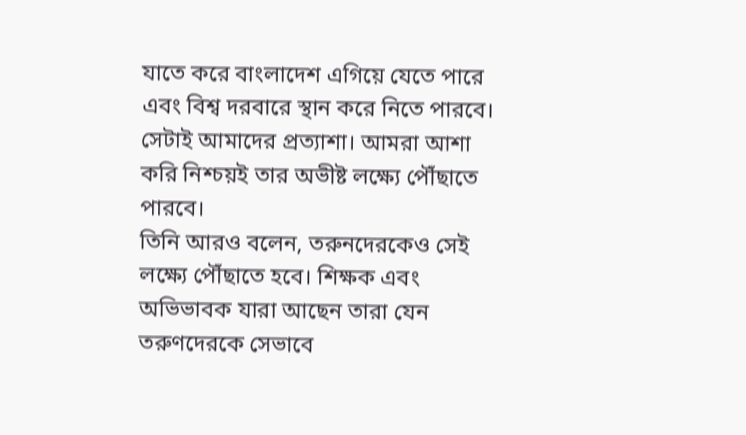যাতে করে বাংলাদেশ এগিয়ে যেতে পারে এবং বিশ্ব দরবারে স্থান করে নিতে পারবে। সেটাই আমাদের প্রত্যাশা। আমরা আশা করি নিশ্চয়ই তার অভীষ্ট লক্ষ্যে পৌঁছাতে পারবে।
তিনি আরও বলেন, তরুনদেরকেও সেই লক্ষ্যে পৌঁছাতে হবে। শিক্ষক এবং অভিভাবক যারা আছেন তারা যেন তরুণদেরকে সেভাবে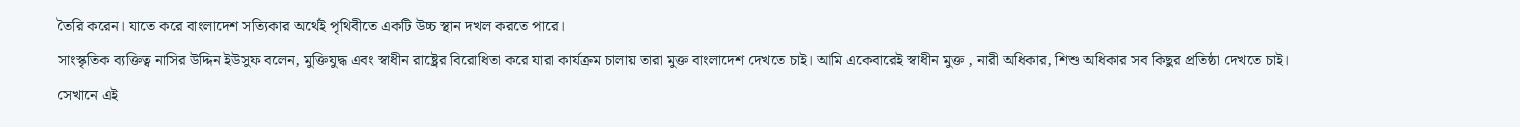তৈরি করেন। যাতে করে বাংলাদেশ সত্যিকার অর্থেই পৃথিবীতে একটি উচ্চ স্থান দখল করতে পারে।
সাংস্কৃতিক ব্যক্তিত্ব নাসির উদ্দিন ইউসুফ বলেন, মুক্তিযুদ্ধ এবং স্বাধীন রাষ্ট্রের বিরোধিতা করে যারা কার্যক্রম চালায় তারা মুক্ত বাংলাদেশ দেখতে চাই। আমি একেবারেই স্বাধীন মুক্ত , নারী অধিকার, শিশু অধিকার সব কিছুর প্রতিষ্ঠা দেখতে চাই। সেখানে এই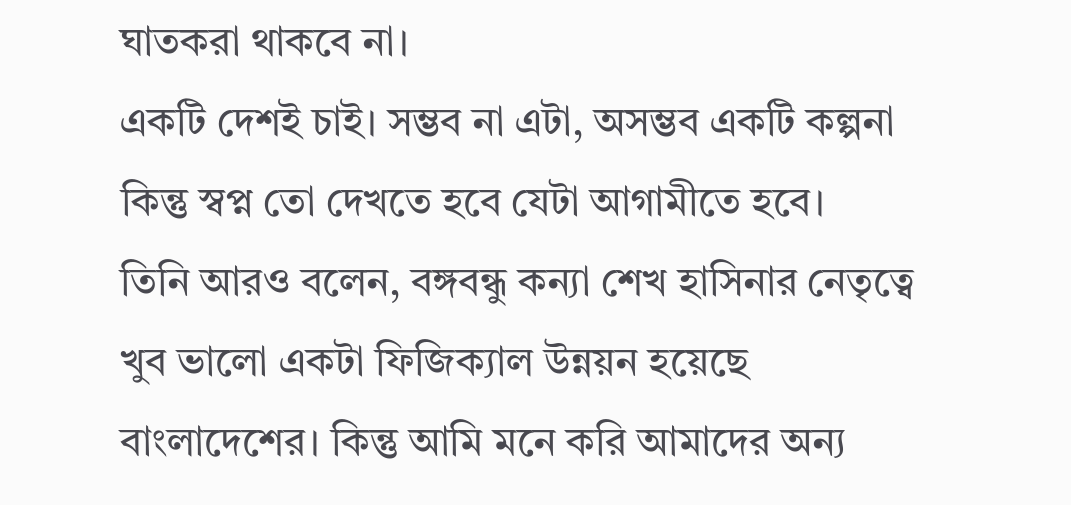ঘাতকরা থাকবে না।
একটি দেশই চাই। সম্ভব না এটা, অসম্ভব একটি কল্পনা কিন্তু স্বপ্ন তো দেখতে হবে যেটা আগামীতে হবে।
তিনি আরও বলেন, বঙ্গবন্ধু কন্যা শেখ হাসিনার নেতৃত্বে খুব ভালো একটা ফিজিক্যাল উন্নয়ন হয়েছে বাংলাদেশের। কিন্তু আমি মনে করি আমাদের অন্য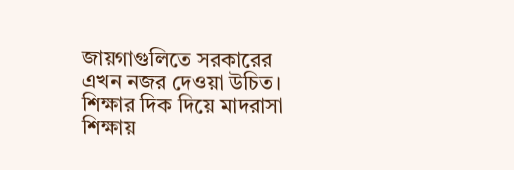জায়গাগুলিতে সরকারের এখন নজর দেওয়া উচিত। শিক্ষার দিক দিয়ে মাদরাসা শিক্ষায়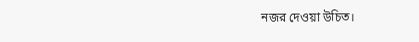নজর দেওয়া উচিত।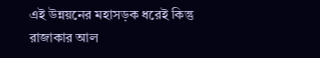এই উন্নয়নের মহাসড়ক ধরেই কিন্তু রাজাকার আল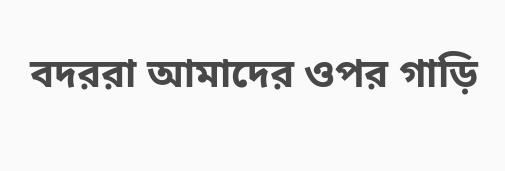বদররা আমাদের ওপর গাড়ি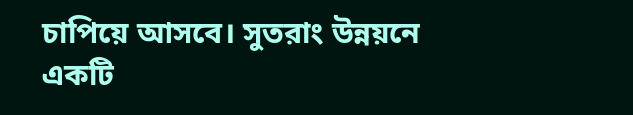চাপিয়ে আসবে। সুতরাং উন্নয়নে একটি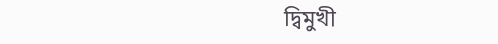দ্বিমুখী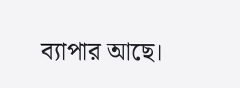ব্যাপার আছে।